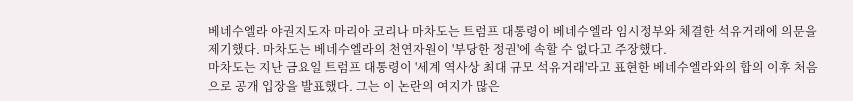베네수엘라 야권지도자 마리아 코리나 마차도는 트럼프 대통령이 베네수엘라 임시정부와 체결한 석유거래에 의문을 제기했다. 마차도는 베네수엘라의 천연자원이 '부당한 정권'에 속할 수 없다고 주장했다.
마차도는 지난 금요일 트럼프 대통령이 '세계 역사상 최대 규모 석유거래'라고 표현한 베네수엘라와의 합의 이후 처음으로 공개 입장을 발표했다. 그는 이 논란의 여지가 많은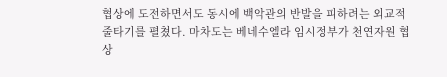협상에 도전하면서도 동시에 백악관의 반발을 피하려는 외교적 줄타기를 펼쳤다. 마차도는 베네수엘라 임시정부가 천연자원 협상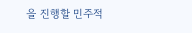을 진행할 민주적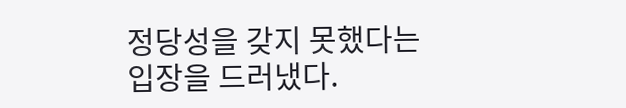정당성을 갖지 못했다는 입장을 드러냈다.